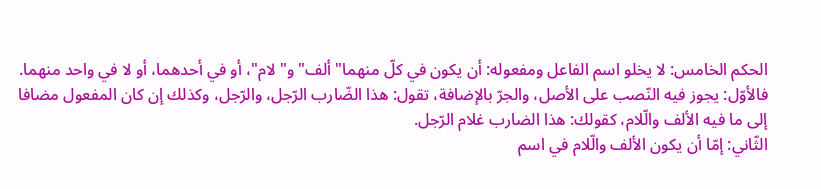الحكم الخامس: لا يخلو اسم الفاعل ومفعوله: أن يكون في كلّ منهما" ألف" و" لام"، أو في أحدهما، أو لا في واحد منهما.
فالأوّل: يجوز فيه النّصب على الأصل، والجرّ بالإضافة، تقول: هذا الضّارب الرّجل، والرّجل، وكذلك إن كان المفعول مضافا إلى ما فيه الألف والّلام، كقولك: هذا الضارب غلام الرّجل.
الثّاني: إمّا أن يكون الألف والّلام في اسم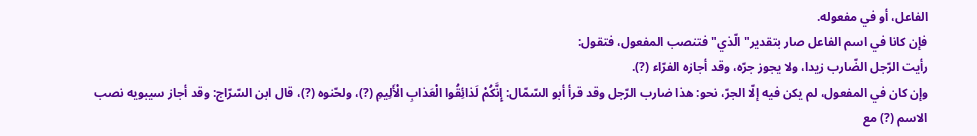الفاعل، أو في مفعوله.
فإن كانا في اسم الفاعل صار بتقدير" الّذي" فتنصب المفعول، فتقول:
رأيت الرّجل الضّارب زيدا، ولا يجوز جرّه، وقد أجازه الفرّاء (?).
وإن كان في المفعول، لم يكن فيه إلّا الجرّ، نحو: هذا ضارب الرّجل وقد قرأ أبو السّمّال: إِنَّكُمْ لَذائِقُوا الْعَذابِ الْأَلِيمِ (?)، ولحّنوه (?)، قال ابن السّرّاج: وقد أجاز سيبويه نصب الاسم (?) مع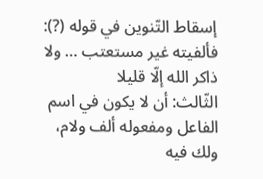إسقاط التّنوين في قوله (?):
فألفيته غير مستعتب … ولا ذاكر الله إلّا قليلا
الثّالث: أن لا يكون في اسم الفاعل ومفعوله ألف ولام، ولك فيه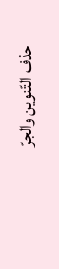حذف التّنوين والجرّ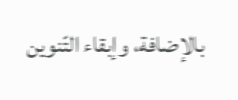بالإضافة، وإبقاء التّنوين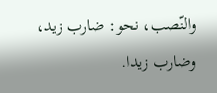والنّصب، نحو: ضارب زيد، وضارب زيدا.